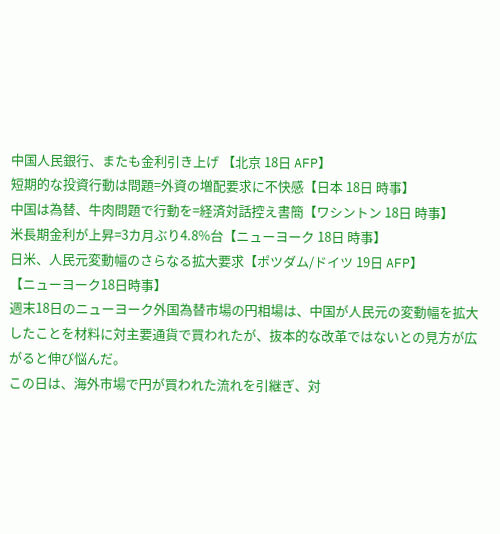中国人民銀行、またも金利引き上げ 【北京 18日 AFP】
短期的な投資行動は問題=外資の増配要求に不快感【日本 18日 時事】
中国は為替、牛肉問題で行動を=経済対話控え書簡【ワシントン 18日 時事】
米長期金利が上昇=3カ月ぶり4.8%台【ニューヨーク 18日 時事】
日米、人民元変動幅のさらなる拡大要求【ポツダム/ドイツ 19日 AFP】
【ニューヨーク18日時事】
週末18日のニューヨーク外国為替市場の円相場は、中国が人民元の変動幅を拡大したことを材料に対主要通貨で買われたが、抜本的な改革ではないとの見方が広がると伸び悩んだ。
この日は、海外市場で円が買われた流れを引継ぎ、対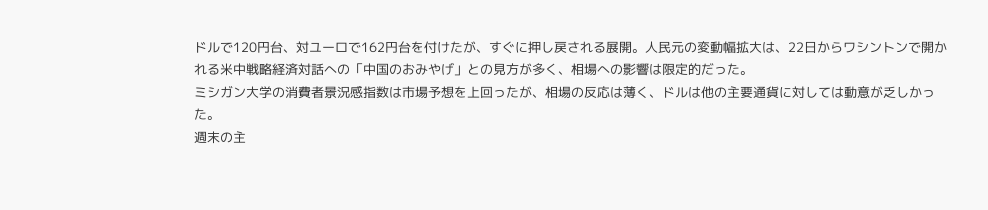ドルで120円台、対ユーロで162円台を付けたが、すぐに押し戻される展開。人民元の変動幅拡大は、22日からワシントンで開かれる米中戦略経済対話への「中国のおみやげ」との見方が多く、相場への影響は限定的だった。
ミシガン大学の消費者景況感指数は市場予想を上回ったが、相場の反応は薄く、ドルは他の主要通貨に対しては動意が乏しかった。
週末の主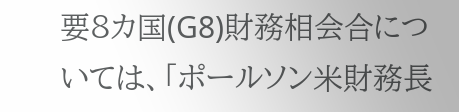要8カ国(G8)財務相会合については、「ポールソン米財務長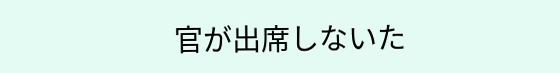官が出席しないた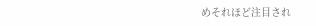めそれほど注目され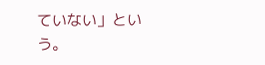ていない」という。